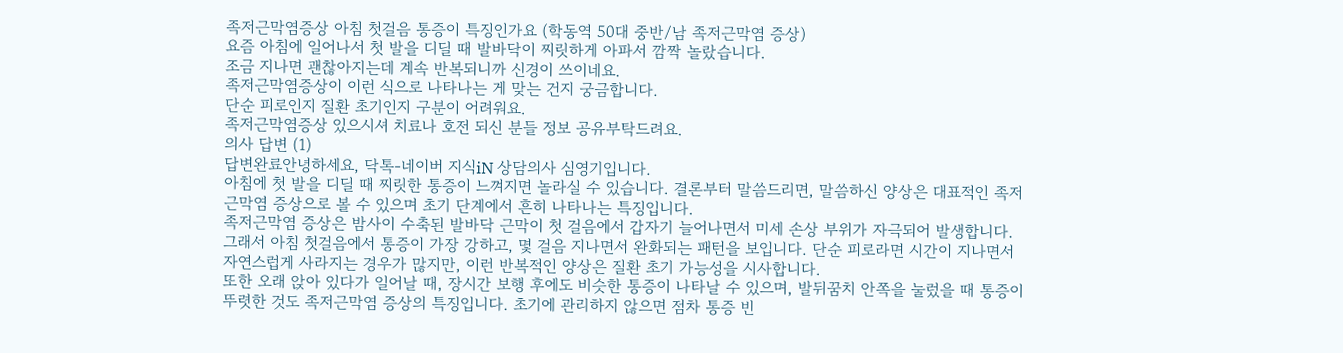족저근막염증상 아침 첫걸음 통증이 특징인가요 (학동역 50대 중반/남 족저근막염 증상)
요즘 아침에 일어나서 첫 발을 디딜 때 발바닥이 찌릿하게 아파서 깜짝 놀랐습니다.
조금 지나면 괜찮아지는데 계속 반복되니까 신경이 쓰이네요.
족저근막염증상이 이런 식으로 나타나는 게 맞는 건지 궁금합니다.
단순 피로인지 질환 초기인지 구분이 어려워요.
족저근막염증상 있으시셔 치료나 호전 되신 분들 정보 공유부탁드려요.
의사 답변 (1)
답변완료안녕하세요, 닥톡-네이버 지식iN 상담의사 심영기입니다.
아침에 첫 발을 디딜 때 찌릿한 통증이 느껴지면 놀라실 수 있습니다. 결론부터 말씀드리면, 말씀하신 양상은 대표적인 족저근막염 증상으로 볼 수 있으며 초기 단계에서 흔히 나타나는 특징입니다.
족저근막염 증상은 밤사이 수축된 발바닥 근막이 첫 걸음에서 갑자기 늘어나면서 미세 손상 부위가 자극되어 발생합니다. 그래서 아침 첫걸음에서 통증이 가장 강하고, 몇 걸음 지나면서 완화되는 패턴을 보입니다. 단순 피로라면 시간이 지나면서 자연스럽게 사라지는 경우가 많지만, 이런 반복적인 양상은 질환 초기 가능성을 시사합니다.
또한 오래 앉아 있다가 일어날 때, 장시간 보행 후에도 비슷한 통증이 나타날 수 있으며, 발뒤꿈치 안쪽을 눌렀을 때 통증이 뚜렷한 것도 족저근막염 증상의 특징입니다. 초기에 관리하지 않으면 점차 통증 빈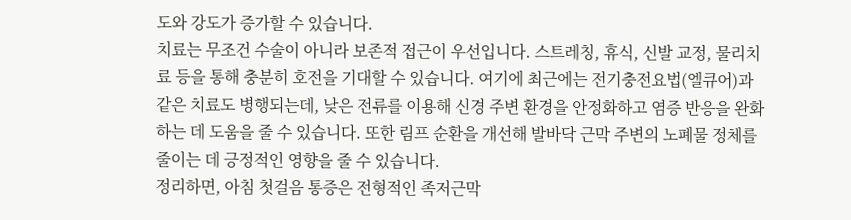도와 강도가 증가할 수 있습니다.
치료는 무조건 수술이 아니라 보존적 접근이 우선입니다. 스트레칭, 휴식, 신발 교정, 물리치료 등을 통해 충분히 호전을 기대할 수 있습니다. 여기에 최근에는 전기충전요법(엘큐어)과 같은 치료도 병행되는데, 낮은 전류를 이용해 신경 주변 환경을 안정화하고 염증 반응을 완화하는 데 도움을 줄 수 있습니다. 또한 림프 순환을 개선해 발바닥 근막 주변의 노폐물 정체를 줄이는 데 긍정적인 영향을 줄 수 있습니다.
정리하면, 아침 첫걸음 통증은 전형적인 족저근막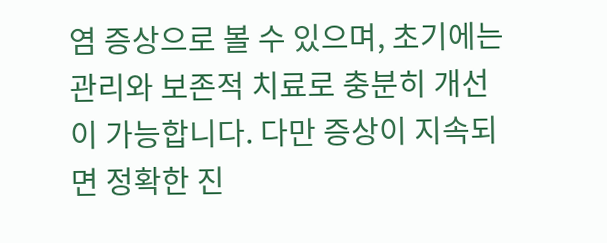염 증상으로 볼 수 있으며, 초기에는 관리와 보존적 치료로 충분히 개선이 가능합니다. 다만 증상이 지속되면 정확한 진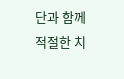단과 함께 적절한 치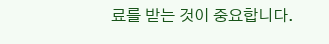료를 받는 것이 중요합니다.